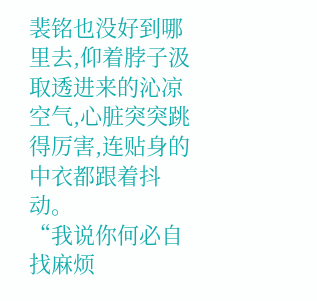裴铭也没好到哪里去,仰着脖子汲取透进来的沁凉空气,心脏突突跳得厉害,连贴身的中衣都跟着抖动。
“我说你何必自找麻烦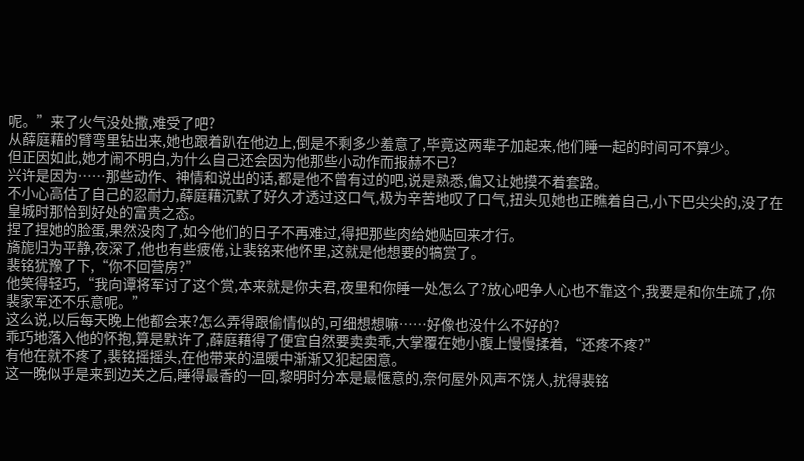呢。”来了火气没处撒,难受了吧?
从薛庭藉的臂弯里钻出来,她也跟着趴在他边上,倒是不剩多少羞意了,毕竟这两辈子加起来,他们睡一起的时间可不算少。
但正因如此,她才闹不明白,为什么自己还会因为他那些小动作而报赫不已?
兴许是因为……那些动作、神情和说出的话,都是他不曾有过的吧,说是熟悉,偏又让她摸不着套路。
不小心高估了自己的忍耐力,薛庭藉沉默了好久才透过这口气,极为辛苦地叹了口气,扭头见她也正瞧着自己,小下巴尖尖的,没了在皇城时那恰到好处的富贵之态。
捏了捏她的脸蛋,果然没肉了,如今他们的日子不再难过,得把那些肉给她贴回来才行。
旖旎归为平静,夜深了,他也有些疲倦,让裴铭来他怀里,这就是他想要的犒赏了。
裴铭犹豫了下,“你不回营房?”
他笑得轻巧,“我向谭将军讨了这个赏,本来就是你夫君,夜里和你睡一处怎么了?放心吧争人心也不靠这个,我要是和你生疏了,你裴家军还不乐意呢。”
这么说,以后每天晚上他都会来?怎么弄得跟偷情似的,可细想想嘛……好像也没什么不好的?
乖巧地落入他的怀抱,算是默许了,薛庭藉得了便宜自然要卖卖乖,大掌覆在她小腹上慢慢揉着,“还疼不疼?”
有他在就不疼了,裴铭摇摇头,在他带来的温暖中渐渐又犯起困意。
这一晚似乎是来到边关之后,睡得最香的一回,黎明时分本是最惬意的,奈何屋外风声不饶人,扰得裴铭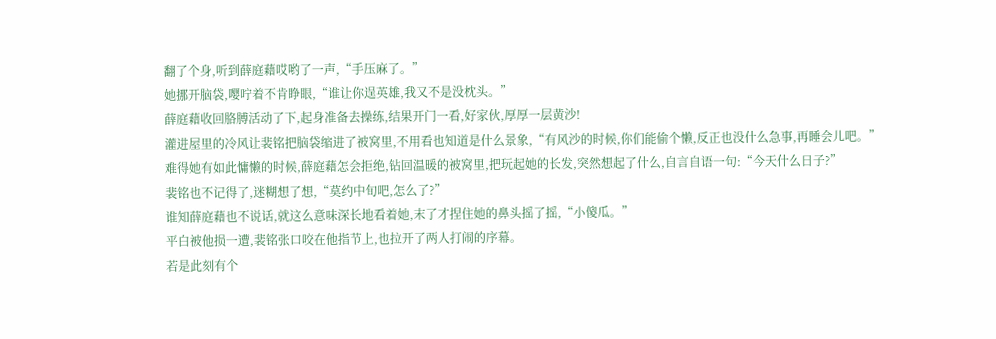翻了个身,听到薛庭藉哎哟了一声,“手压麻了。”
她挪开脑袋,嘤咛着不肯睁眼,“谁让你逞英雄,我又不是没枕头。”
薛庭藉收回胳膊活动了下,起身准备去操练,结果开门一看,好家伙,厚厚一层黄沙!
灌进屋里的冷风让裴铭把脑袋缩进了被窝里,不用看也知道是什么景象,“有风沙的时候,你们能偷个懒,反正也没什么急事,再睡会儿吧。”
难得她有如此慵懒的时候,薛庭藉怎会拒绝,钻回温暖的被窝里,把玩起她的长发,突然想起了什么,自言自语一句:“今天什么日子?”
裴铭也不记得了,迷糊想了想,“莫约中旬吧,怎么了?”
谁知薛庭藉也不说话,就这么意味深长地看着她,末了才捏住她的鼻头摇了摇,“小傻瓜。”
平白被他损一遭,裴铭张口咬在他指节上,也拉开了两人打闹的序幕。
若是此刻有个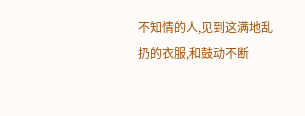不知情的人,见到这满地乱扔的衣服,和鼓动不断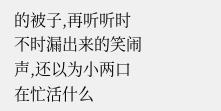的被子,再听听时不时漏出来的笑闹声,还以为小两口在忙活什么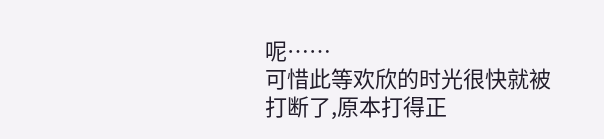呢……
可惜此等欢欣的时光很快就被打断了,原本打得正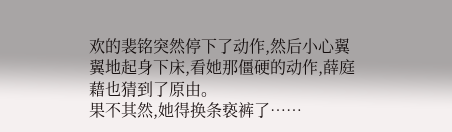欢的裴铭突然停下了动作,然后小心翼翼地起身下床,看她那僵硬的动作,薛庭藉也猜到了原由。
果不其然,她得换条亵裤了……